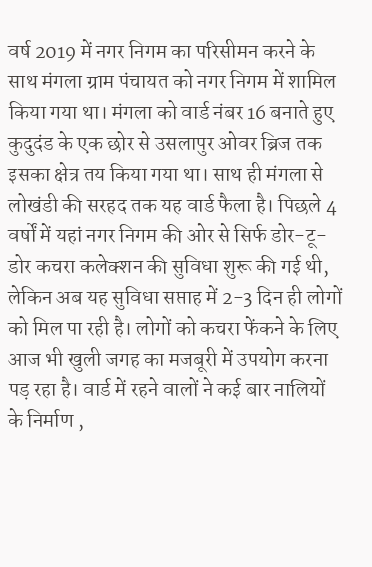वर्ष 2019 में नगर निगम का परिसीमन करने के साथ मंगला ग्राम पंचायत को नगर निगम में शामिल किया गया था। मंगला को वार्ड नंबर 16 बनाते हुए कुदुदंड के एक छोर से उसलापुर ओवर ब्रिज तक इसका क्षेत्र तय किया गया था। साथ ही मंगला से लोखंडी की सरहद तक यह वार्ड फैला है। पिछले 4 वर्षों में यहां नगर निगम की ओर से सिर्फ डोर-टू-डोर कचरा कलेक्शन की सुविधा शुरू की गई थी, लेकिन अब यह सुविधा सप्ताह में 2-3 दिन ही लोगों को मिल पा रही है। लोगों को कचरा फेंकने के लिए आज भी खुली जगह का मजबूरी में उपयोग करना पड़ रहा है। वार्ड में रहने वालों ने कई बार नालियों के निर्माण ,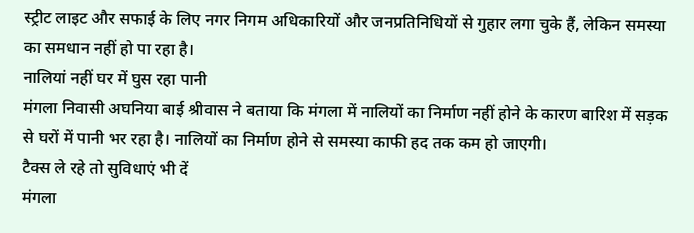स्ट्रीट लाइट और सफाई के लिए नगर निगम अधिकारियों और जनप्रतिनिधियों से गुहार लगा चुके हैं, लेकिन समस्या का समधान नहीं हो पा रहा है।
नालियां नहीं घर में घुस रहा पानी
मंगला निवासी अघनिया बाई श्रीवास ने बताया कि मंगला में नालियों का निर्माण नहीं होने के कारण बारिश में सड़क से घरों में पानी भर रहा है। नालियों का निर्माण होने से समस्या काफी हद तक कम हो जाएगी।
टैक्स ले रहे तो सुविधाएं भी दें
मंगला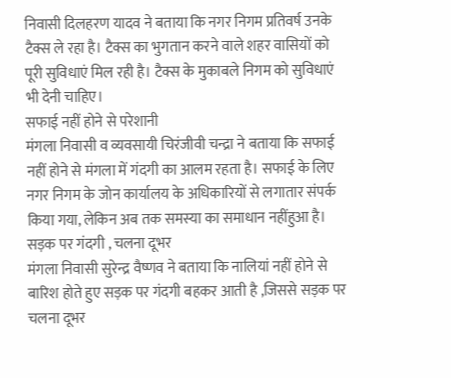निवासी दिलहरण यादव ने बताया कि नगर निगम प्रतिवर्ष उनके टैक्स ले रहा है। टैक्स का भुगतान करने वाले शहर वासियों को पूरी सुविधाएं मिल रही है। टैक्स के मुकाबले निगम को सुविधाएं भी देनी चाहिए।
सफाई नहीं होने से परेशानी
मंगला निवासी व व्यवसायी चिरंजीवी चन्द्रा ने बताया कि सफाई नहीं होने से मंगला में गंदगी का आलम रहता है। सफाई के लिए नगर निगम के जोन कार्यालय के अधिकारियों से लगातार संपर्क किया गया, लेकिन अब तक समस्या का समाधान नहींहुआ है।
सड़क पर गंदगी , चलना दूभर
मंगला निवासी सुरेन्द्र वैष्णव ने बताया कि नालियां नहीं होने से बारिश होते हुए सड़क पर गंदगी बहकर आती है ,जिससे सड़क पर चलना दूभर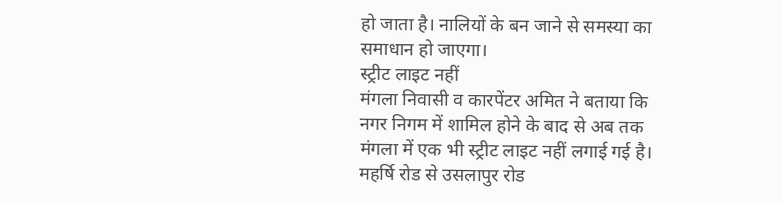हो जाता है। नालियों के बन जाने से समस्या का समाधान हो जाएगा।
स्ट्रीट लाइट नहीं
मंगला निवासी व कारपेंटर अमित ने बताया कि नगर निगम में शामिल होने के बाद से अब तक मंगला में एक भी स्ट्रीट लाइट नहीं लगाई गई है। महर्षि रोड से उसलापुर रोड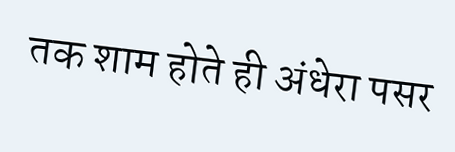तक शाम होते ही अंधेरा पसर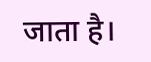जाता है।